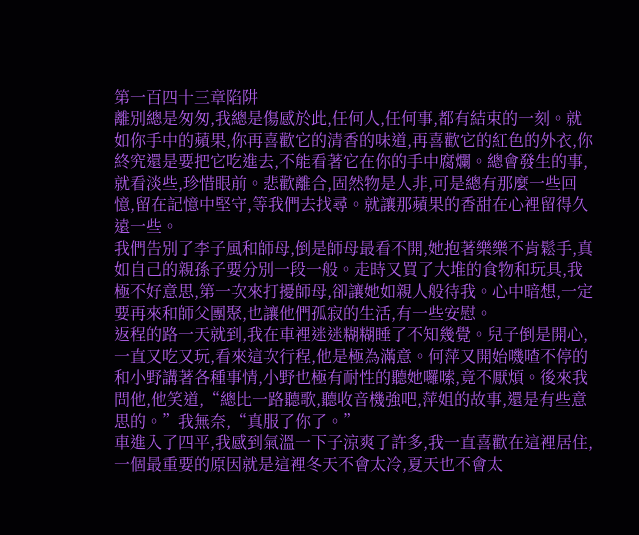第一百四十三章陷阱
離別總是匆匆,我總是傷感於此,任何人,任何事,都有結束的一刻。就如你手中的蘋果,你再喜歡它的清香的味道,再喜歡它的紅色的外衣,你終究還是要把它吃進去,不能看著它在你的手中腐爛。總會發生的事,就看淡些,珍惜眼前。悲歡離合,固然物是人非,可是總有那麼一些回憶,留在記憶中堅守,等我們去找尋。就讓那蘋果的香甜在心裡留得久遠一些。
我們告別了李子風和師母,倒是師母最看不開,她抱著樂樂不肯鬆手,真如自己的親孫子要分別一段一般。走時又買了大堆的食物和玩具,我極不好意思,第一次來打擾師母,卻讓她如親人般待我。心中暗想,一定要再來和師父團聚,也讓他們孤寂的生活,有一些安慰。
返程的路一天就到,我在車裡迷迷糊糊睡了不知幾覺。兒子倒是開心,一直又吃又玩,看來這次行程,他是極為滿意。何萍又開始嘰喳不停的和小野講著各種事情,小野也極有耐性的聽她囉嗦,竟不厭煩。後來我問他,他笑道,“總比一路聽歌,聽收音機強吧,萍姐的故事,還是有些意思的。”我無奈,“真服了你了。”
車進入了四平,我感到氣溫一下子涼爽了許多,我一直喜歡在這裡居住,一個最重要的原因就是這裡冬天不會太冷,夏天也不會太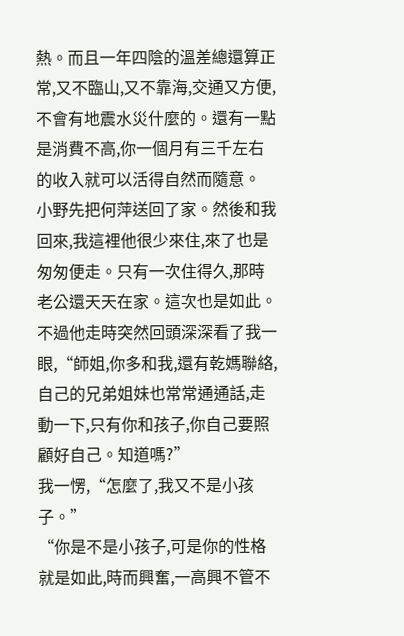熱。而且一年四陰的溫差總還算正常,又不臨山,又不靠海,交通又方便,不會有地震水災什麼的。還有一點是消費不高,你一個月有三千左右的收入就可以活得自然而隨意。
小野先把何萍送回了家。然後和我回來,我這裡他很少來住,來了也是匆匆便走。只有一次住得久,那時老公還天天在家。這次也是如此。不過他走時突然回頭深深看了我一眼,“師姐,你多和我,還有乾媽聯絡,自己的兄弟姐妹也常常通通話,走動一下,只有你和孩子,你自己要照顧好自己。知道嗎?”
我一愣,“怎麼了,我又不是小孩子。”
“你是不是小孩子,可是你的性格就是如此,時而興奮,一高興不管不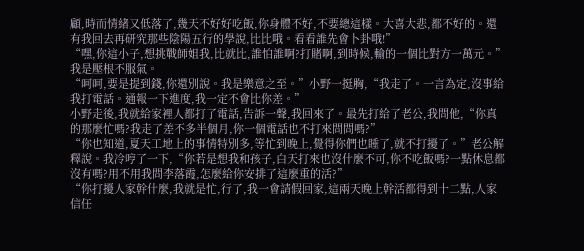顧,時而情緒又低落了,幾天不好好吃飯,你身體不好,不要總這樣。大喜大悲,都不好的。還有我回去再研究那些陰陽五行的學說,比比哦。看看誰先會卜卦哦!”
“嘿,你這小子,想挑戰師姐我,比就比,誰怕誰啊?打賭啊,到時候,輸的一個比對方一萬元。”我是壓根不服氣。
“呵呵,要是提到錢,你還別說。我是樂意之至。”小野一挺胸,“我走了。一言為定,沒事給我打電話。通報一下進度,我一定不會比你差。”
小野走後,我就給家裡人都打了電話,告訴一聲,我回來了。最先打給了老公,我問他,“你真的那麼忙嗎?我走了差不多半個月,你一個電話也不打來問問嗎?”
“你也知道,夏天工地上的事情特別多,等忙到晚上,覺得你們也睡了,就不打擾了。”老公解釋說。我冷哼了一下,“你若是想我和孩子,白天打來也沒什麼不可,你不吃飯嗎?一點休息都沒有嗎?用不用我問李落霞,怎麼給你安排了這麼重的活?”
“你打擾人家幹什麼,我就是忙,行了,我一會請假回家,這兩天晚上幹活都得到十二點,人家信任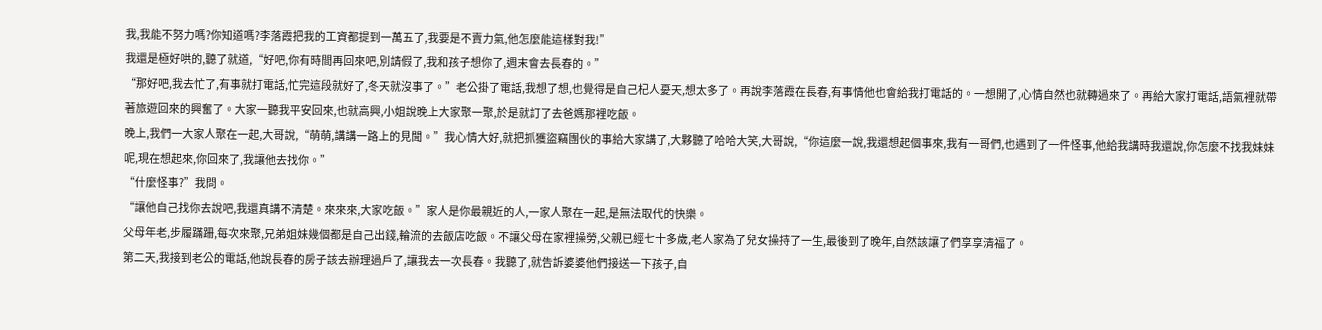我,我能不努力嗎?你知道嗎?李落霞把我的工資都提到一萬五了,我要是不賣力氣,他怎麼能這樣對我!”
我還是極好哄的,聽了就道,“好吧,你有時間再回來吧,別請假了,我和孩子想你了,週末會去長春的。”
“那好吧,我去忙了,有事就打電話,忙完這段就好了,冬天就沒事了。”老公掛了電話,我想了想,也覺得是自己杞人憂天,想太多了。再說李落霞在長春,有事情他也會給我打電話的。一想開了,心情自然也就轉過來了。再給大家打電話,語氣裡就帶著旅遊回來的興奮了。大家一聽我平安回來,也就高興,小姐說晚上大家聚一聚,於是就訂了去爸媽那裡吃飯。
晚上,我們一大家人聚在一起,大哥說,“萌萌,講講一路上的見聞。”我心情大好,就把抓獲盜竊團伙的事給大家講了,大夥聽了哈哈大笑,大哥說,“你這麼一說,我還想起個事來,我有一哥們,也遇到了一件怪事,他給我講時我還說,你怎麼不找我妹妹呢,現在想起來,你回來了,我讓他去找你。”
“什麼怪事?”我問。
“讓他自己找你去說吧,我還真講不清楚。來來來,大家吃飯。”家人是你最親近的人,一家人聚在一起,是無法取代的快樂。
父母年老,步履蹣跚,每次來聚,兄弟姐妹幾個都是自己出錢,輪流的去飯店吃飯。不讓父母在家裡操勞,父親已經七十多歲,老人家為了兒女操持了一生,最後到了晚年,自然該讓了們享享清福了。
第二天,我接到老公的電話,他說長春的房子該去辦理過戶了,讓我去一次長春。我聽了,就告訴婆婆他們接送一下孩子,自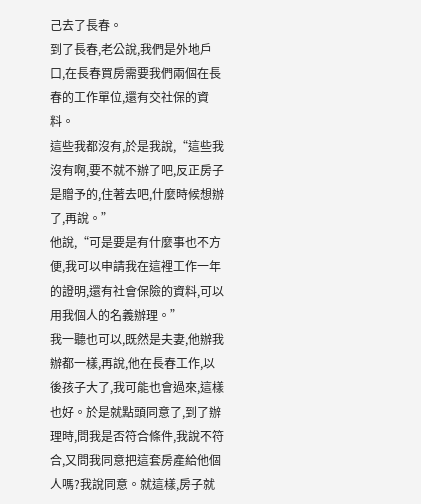己去了長春。
到了長春,老公說,我們是外地戶口,在長春買房需要我們兩個在長春的工作單位,還有交社保的資料。
這些我都沒有,於是我說,“這些我沒有啊,要不就不辦了吧,反正房子是贈予的,住著去吧,什麼時候想辦了,再說。”
他說,“可是要是有什麼事也不方便,我可以申請我在這裡工作一年的證明,還有社會保險的資料,可以用我個人的名義辦理。”
我一聽也可以,既然是夫妻,他辦我辦都一樣,再說,他在長春工作,以後孩子大了,我可能也會過來,這樣也好。於是就點頭同意了,到了辦理時,問我是否符合條件,我說不符合,又問我同意把這套房產給他個人嗎?我說同意。就這樣,房子就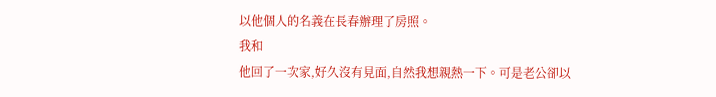以他個人的名義在長春辦理了房照。
我和
他回了一次家,好久沒有見面,自然我想親熱一下。可是老公卻以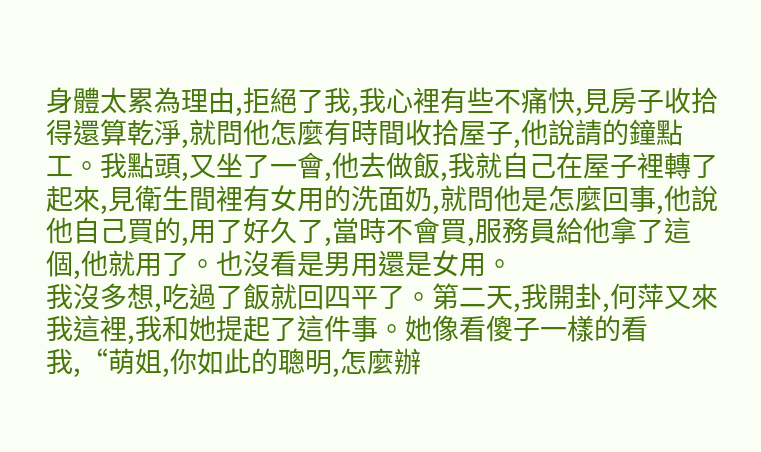身體太累為理由,拒絕了我,我心裡有些不痛快,見房子收拾得還算乾淨,就問他怎麼有時間收拾屋子,他說請的鐘點工。我點頭,又坐了一會,他去做飯,我就自己在屋子裡轉了起來,見衛生間裡有女用的洗面奶,就問他是怎麼回事,他說他自己買的,用了好久了,當時不會買,服務員給他拿了這個,他就用了。也沒看是男用還是女用。
我沒多想,吃過了飯就回四平了。第二天,我開卦,何萍又來我這裡,我和她提起了這件事。她像看傻子一樣的看我,“萌姐,你如此的聰明,怎麼辦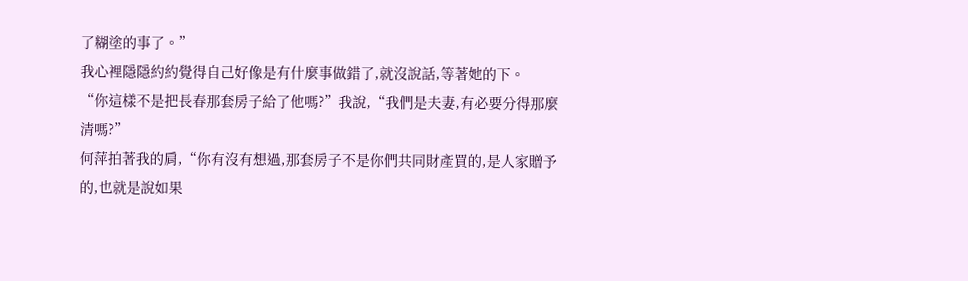了糊塗的事了。”
我心裡隱隱約約覺得自己好像是有什麼事做錯了,就沒說話,等著她的下。
“你這樣不是把長春那套房子給了他嗎?”我說,“我們是夫妻,有必要分得那麼清嗎?”
何萍拍著我的肩,“你有沒有想過,那套房子不是你們共同財產買的,是人家贈予的,也就是說如果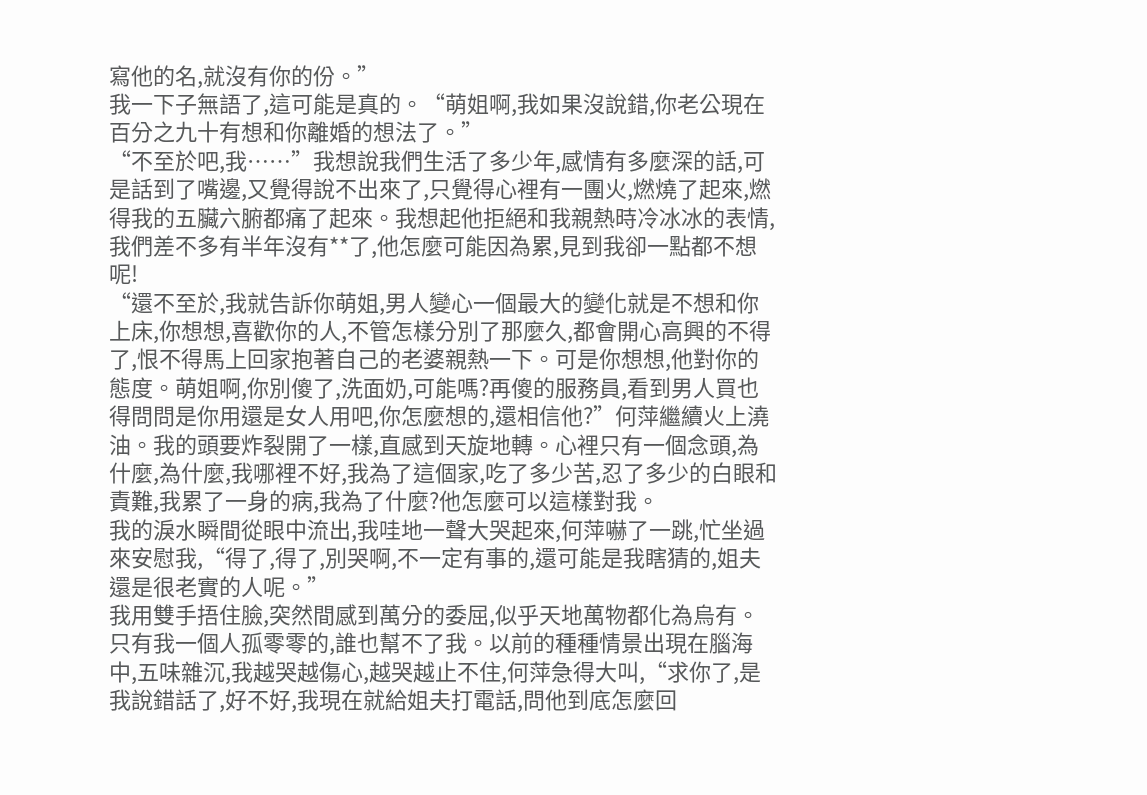寫他的名,就沒有你的份。”
我一下子無語了,這可能是真的。“萌姐啊,我如果沒說錯,你老公現在百分之九十有想和你離婚的想法了。”
“不至於吧,我……”我想說我們生活了多少年,感情有多麼深的話,可是話到了嘴邊,又覺得說不出來了,只覺得心裡有一團火,燃燒了起來,燃得我的五臟六腑都痛了起來。我想起他拒絕和我親熱時冷冰冰的表情,我們差不多有半年沒有**了,他怎麼可能因為累,見到我卻一點都不想呢!
“還不至於,我就告訴你萌姐,男人變心一個最大的變化就是不想和你上床,你想想,喜歡你的人,不管怎樣分別了那麼久,都會開心高興的不得了,恨不得馬上回家抱著自己的老婆親熱一下。可是你想想,他對你的態度。萌姐啊,你別傻了,洗面奶,可能嗎?再傻的服務員,看到男人買也得問問是你用還是女人用吧,你怎麼想的,還相信他?”何萍繼續火上澆油。我的頭要炸裂開了一樣,直感到天旋地轉。心裡只有一個念頭,為什麼,為什麼,我哪裡不好,我為了這個家,吃了多少苦,忍了多少的白眼和責難,我累了一身的病,我為了什麼?他怎麼可以這樣對我。
我的淚水瞬間從眼中流出,我哇地一聲大哭起來,何萍嚇了一跳,忙坐過來安慰我,“得了,得了,別哭啊,不一定有事的,還可能是我瞎猜的,姐夫還是很老實的人呢。”
我用雙手捂住臉,突然間感到萬分的委屈,似乎天地萬物都化為烏有。只有我一個人孤零零的,誰也幫不了我。以前的種種情景出現在腦海中,五味雜沉,我越哭越傷心,越哭越止不住,何萍急得大叫,“求你了,是我說錯話了,好不好,我現在就給姐夫打電話,問他到底怎麼回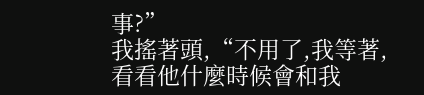事?”
我搖著頭,“不用了,我等著,看看他什麼時候會和我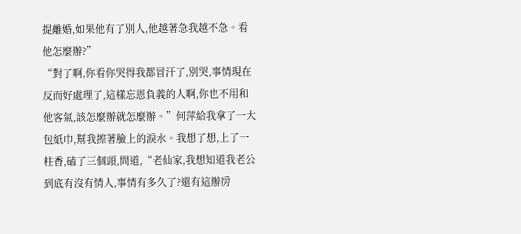提離婚,如果他有了別人,他越著急我越不急。看他怎麼辦?”
“對了啊,你看你哭得我都冒汗了,別哭,事情現在反而好處理了,這樣忘恩負義的人啊,你也不用和他客氣,該怎麼辦就怎麼辦。”何萍給我拿了一大包紙巾,幫我擦著臉上的淚水。我想了想,上了一柱香,磕了三個頭,問道,“老仙家,我想知道我老公到底有沒有情人,事情有多久了?還有這辦房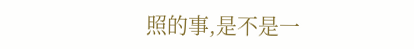照的事,是不是一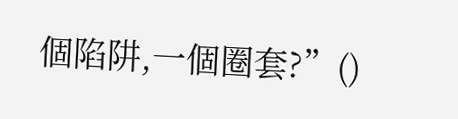個陷阱,一個圈套?”()